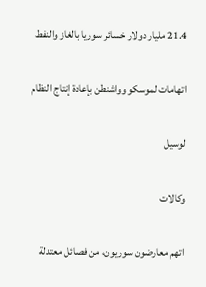21.4 مليار دولار خسائر سوريا بالغاز والنفط

اتهامات لموسكو وواشنطن بإعادة إنتاج النظام

لوسيل

وكالات

اتهم معارضون سوريون، من فصائل معتدلة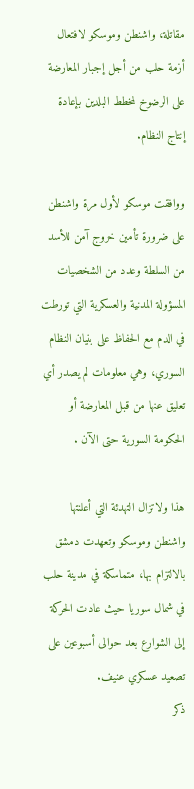مقاتلة، واشنطن وموسكو لافتعال أزمة حلب من أجل إجبار المعارضة على الرضوخ لمخطط البلدين بإعادة إنتاج النظام.

ووافقت موسكو لأول مرة واشنطن على ضرورة تأمين خروج آمن للأسد من السلطة وعدد من الشخصيات المسؤولة المدنية والعسكرية التي تورطت في الدم مع الحفاظ على بنيان النظام السوري، وهي معلومات لم يصدر أي تعليق عنها من قبل المعارضة أو الحكومة السورية حتى الآن .

هذا ولاتزال التهدئة التي أعلنتها واشنطن وموسكو وتعهدت دمشق بالالتزام بها، متماسكة في مدينة حلب في شمال سوريا حيث عادت الحركة إلى الشوارع بعد حوالى أسبوعين على تصعيد عسكري عنيف.
ذكر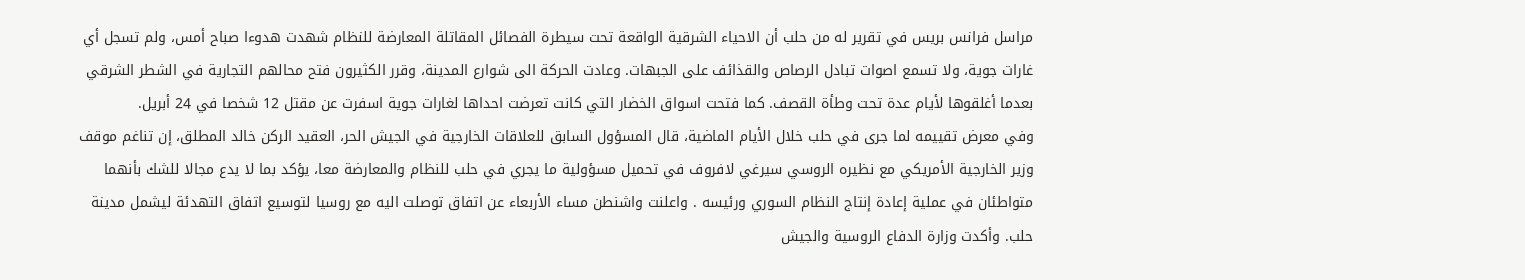مراسل فرانس بريس في تقرير له من حلب أن الاحياء الشرقية الواقعة تحت سيطرة الفصائل المقاتلة المعارضة للنظام شهدت هدوءا صباح أمس، ولم تسجل أي غارات جوية، ولا تسمع اصوات تبادل الرصاص والقذائف على الجبهات. وعادت الحركة الى شوارع المدينة، وقرر الكثيرون فتح محالهم التجارية في الشطر الشرقي بعدما أغلقوها لأيام عدة تحت وطأة القصف. كما فتحت اسواق الخضار التي كانت تعرضت احداها لغارات جوية اسفرت عن مقتل 12 شخصا في 24 أبريل.
وفي معرض تقييمه لما جرى في حلب خلال الأيام الماضية، قال المسؤول السابق للعلاقات الخارجية في الجيش الحر، العقيد الركن خالد المطلق، إن تناغم موقف وزير الخارجية الأمريكي مع نظيره الروسي سيرغي لافروف في تحميل مسؤولية ما يجري في حلب للنظام والمعارضة معا، يؤكد بما لا يدع مجالا للشك بأنهما متواطئان في عملية إعادة إنتاج النظام السوري ورئيسه . واعلنت واشنطن مساء الأربعاء عن اتفاق توصلت اليه مع روسيا لتوسيع اتفاق التهدئة ليشمل مدينة حلب. وأكدت وزارة الدفاع الروسية والجيش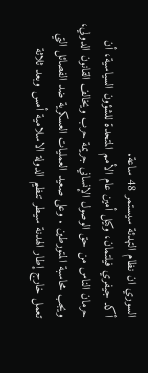السوري ان نظام التهدئة سيستمر 48 ساعة.
أكد جيفري فيلتمان، وكيل أمين عام الأمم المتحدة للشؤون السياسية، أن حرمان الناس من حق الوصول الإنساني جريمة حرب ويخالف القانون الدولي، ويجب محاسبة المتورطين . وعلى صعيد العمليات العسكرية ضد الفصائل التي تعمل خارج إطار الهدنة سيطر تنظيم الدولة الاسلامية أمس وبعد ثلاثة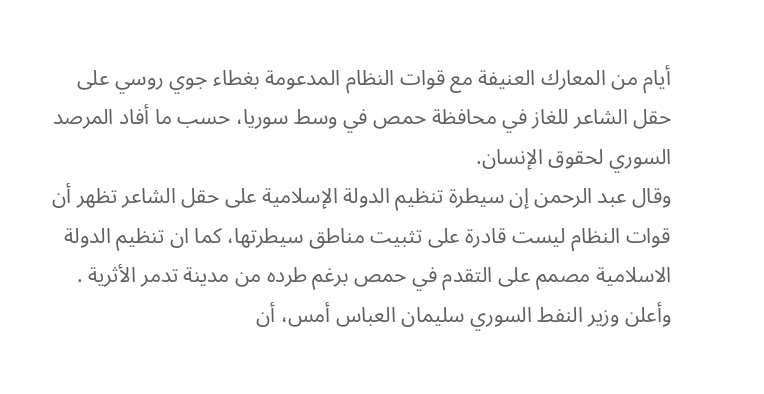أيام من المعارك العنيفة مع قوات النظام المدعومة بغطاء جوي روسي على حقل الشاعر للغاز في محافظة حمص في وسط سوريا، حسب ما أفاد المرصد السوري لحقوق الإنسان.
وقال عبد الرحمن إن سيطرة تنظيم الدولة الإسلامية على حقل الشاعر تظهر أن قوات النظام ليست قادرة على تثبيت مناطق سيطرتها، كما ان تنظيم الدولة الاسلامية مصمم على التقدم في حمص برغم طرده من مدينة تدمر الأثرية .
وأعلن وزير النفط السوري سليمان العباس أمس، أن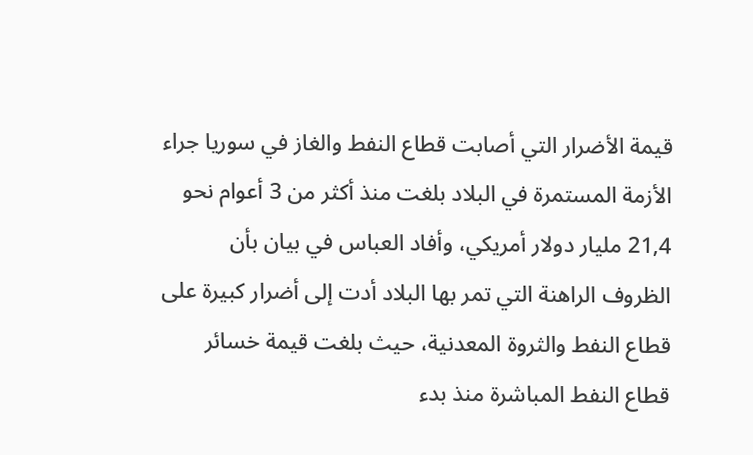قيمة الأضرار التي أصابت قطاع النفط والغاز في سوريا جراء الأزمة المستمرة في البلاد بلغت منذ أكثر من 3 أعوام نحو 21,4 مليار دولار أمريكي، وأفاد العباس في بيان بأن الظروف الراهنة التي تمر بها البلاد أدت إلى أضرار كبيرة على قطاع النفط والثروة المعدنية، حيث بلغت قيمة خسائر قطاع النفط المباشرة منذ بدء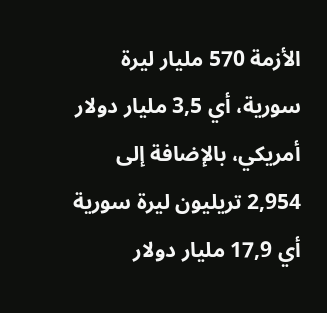الأزمة 570 مليار ليرة سورية، أي 3,5 مليار دولار أمريكي، بالإضافة إلى 2,954 تريليون ليرة سورية أي 17,9 مليار دولار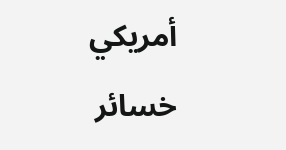أمريكي خسائر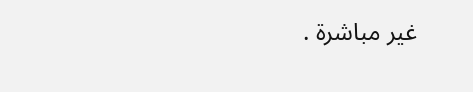غير مباشرة .